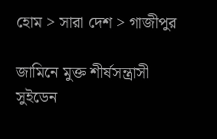হোম > সারা দেশ > গাজীপুর

জামিনে মুক্ত শীর্ষসন্ত্রাসী সুইডেন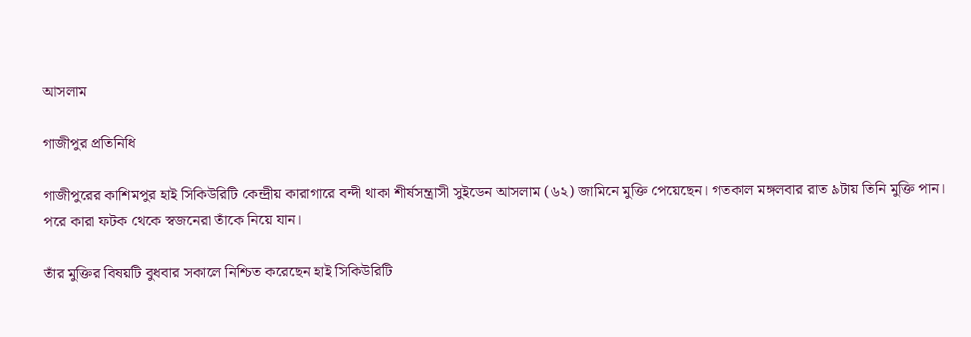আসলাম

গাজীপুর প্রতিনিধি

গাজীপুরের কাশিমপুর হাই সিকিউরিটি কেন্দ্রীয় কারাগারে বন্দী থাকা শীর্ষসন্ত্রাসী সুইডেন আসলাম (৬২) জামিনে মুক্তি পেয়েছেন। গতকাল মঙ্গলবার রাত ৯টায় তিনি মুক্তি পান। পরে কারা ফটক থেকে স্বজনেরা তাঁকে নিয়ে যান।

তাঁর মুক্তির বিষয়টি বুধবার সকালে নিশ্চিত করেছেন হাই সিকিউরিটি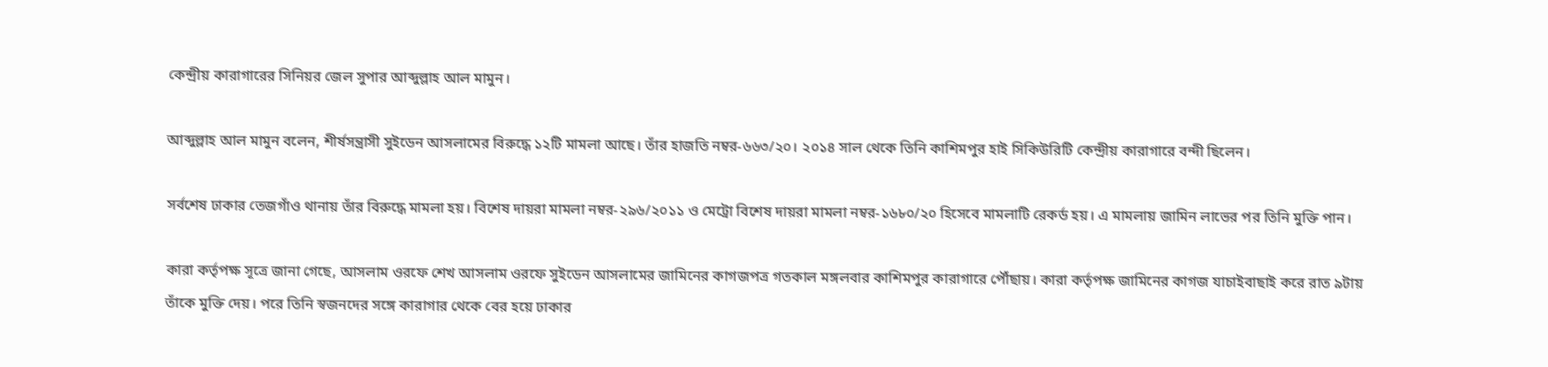কেন্দ্রীয় কারাগারের সিনিয়র জেল সুপার আব্দুল্লাহ আল মামুন।

আব্দুল্লাহ আল মামুন বলেন, শীর্ষসন্ত্রাসী সুইডেন আসলামের বিরুদ্ধে ১২টি মামলা আছে। তাঁর হাজতি নম্বর-৬৬৩/২০। ২০১৪ সাল থেকে তিনি কাশিমপুর হাই সিকিউরিটি কেন্দ্রীয় কারাগারে বন্দী ছিলেন।

সর্বশেষ ঢাকার তেজগাঁও থানায় তাঁর বিরুদ্ধে মামলা হয়। বিশেষ দায়রা মামলা নম্বর-২৯৬/২০১১ ও মেট্রো বিশেষ দায়রা মামলা নম্বর-১৬৮০/২০ হিসেবে মামলাটি রেকর্ড হয়। এ মামলায় জামিন লাভের পর তিনি মুক্তি পান।

কারা কর্তৃপক্ষ সূত্রে জানা গেছে, আসলাম ওরফে শেখ আসলাম ওরফে সুইডেন আসলামের জামিনের কাগজপত্র গতকাল মঙ্গলবার কাশিমপুর কারাগারে পৌঁছায়। কারা কর্তৃপক্ষ জামিনের কাগজ যাচাইবাছাই করে রাত ৯টায় তাঁকে মুক্তি দেয়। পরে তিনি স্বজনদের সঙ্গে কারাগার থেকে বের হয়ে ঢাকার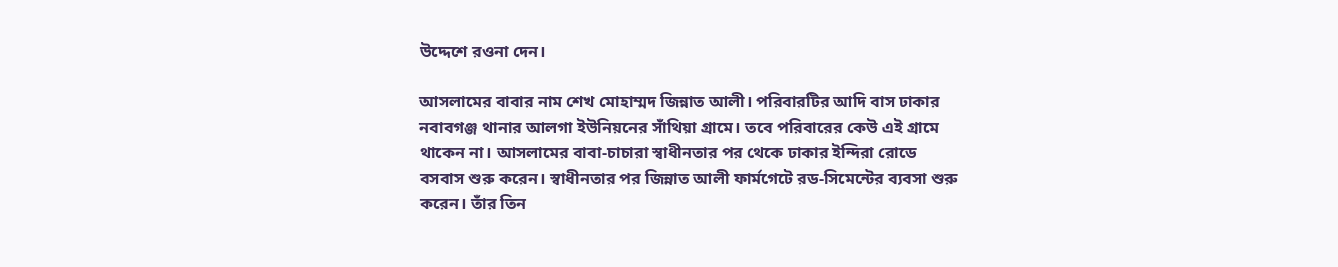উদ্দেশে রওনা দেন।

আসলামের বাবার নাম শেখ মোহাম্মদ জিন্নাত আলী। পরিবারটির আদি বাস ঢাকার নবাবগঞ্জ থানার আলগা ইউনিয়নের সাঁথিয়া গ্রামে। তবে পরিবারের কেউ এই গ্রামে থাকেন না। আসলামের বাবা-চাচারা স্বাধীনতার পর থেকে ঢাকার ইন্দিরা রোডে বসবাস শুরু করেন। স্বাধীনতার পর জিন্নাত আলী ফার্মগেটে রড-সিমেন্টের ব্যবসা শুরু করেন। তাঁর তিন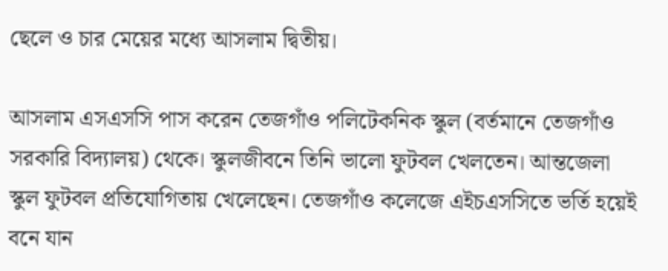ছেলে ও চার মেয়ের মধ্যে আসলাম দ্বিতীয়।

আসলাম এসএসসি পাস করেন তেজগাঁও পলিটেকনিক স্কুল (বর্তমানে তেজগাঁও সরকারি বিদ্যালয়) থেকে। স্কুলজীবনে তিনি ভালো ফুটবল খেলতেন। আন্তজেলা স্কুল ফুটবল প্রতিযোগিতায় খেলেছেন। তেজগাঁও কলেজে এইচএসসিতে ভর্তি হয়েই বনে যান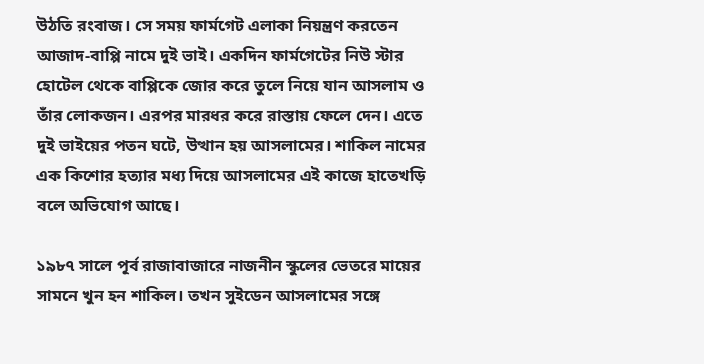উঠতি রংবাজ। সে সময় ফার্মগেট এলাকা নিয়ন্ত্রণ করতেন আজাদ-বাপ্পি নামে দুই ভাই। একদিন ফার্মগেটের নিউ স্টার হোটেল থেকে বাপ্পিকে জোর করে তুলে নিয়ে যান আসলাম ও তাঁর লোকজন। এরপর মারধর করে রাস্তায় ফেলে দেন। এতে দুই ভাইয়ের পতন ঘটে, উত্থান হয় আসলামের। শাকিল নামের এক কিশোর হত্যার মধ্য দিয়ে আসলামের এই কাজে হাতেখড়ি বলে অভিযোগ আছে।

১৯৮৭ সালে পূর্ব রাজাবাজারে নাজনীন স্কুলের ভেতরে মায়ের সামনে খুন হন শাকিল। তখন সুইডেন আসলামের সঙ্গে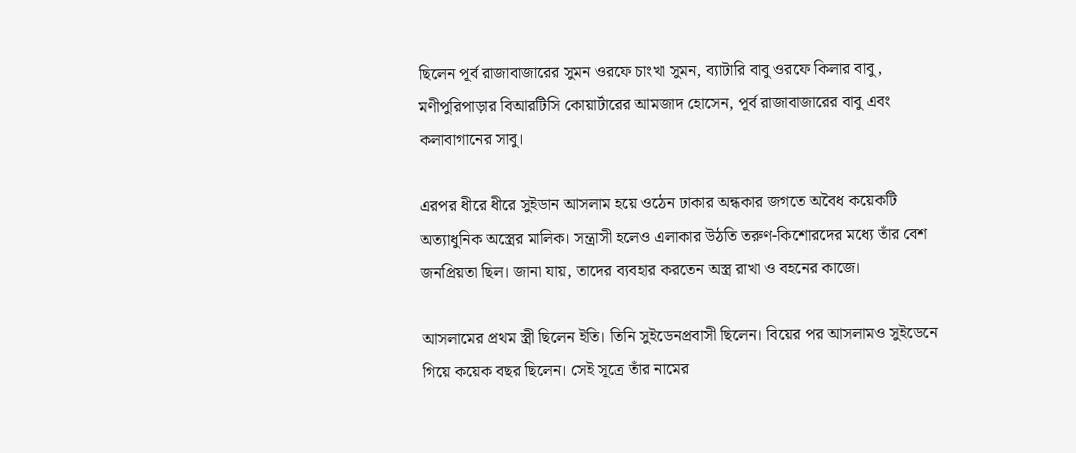ছিলেন পূর্ব রাজাবাজারের সুমন ওরফে চাংখা সুমন, ব্যাটারি বাবু ওরফে কিলার বাবু, মণীপুরিপাড়ার বিআরটিসি কোয়ার্টারের আমজাদ হোসেন, পূর্ব রাজাবাজারের বাবু এবং কলাবাগানের সাবু।

এরপর ধীরে ধীরে সুইডান আসলাম হয়ে ওঠেন ঢাকার অন্ধকার জগতে অবৈধ কয়েকটি অত্যাধুনিক অস্ত্রের মালিক। সন্ত্রাসী হলেও এলাকার উঠতি তরুণ-কিশোরদের মধ্যে তাঁর বেশ জনপ্রিয়তা ছিল। জানা যায়, তাদের ব্যবহার করতেন অস্ত্র রাখা ও বহনের কাজে।

আসলামের প্রথম স্ত্রী ছিলেন ইতি। তিনি সুইডেনপ্রবাসী ছিলেন। বিয়ের পর আসলামও সুইডেনে গিয়ে কয়েক বছর ছিলেন। সেই সূত্রে তাঁর নামের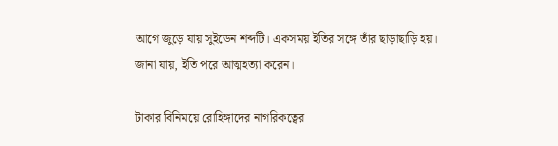আগে জুড়ে যায় সুইডেন শব্দটি। একসময় ইতির সঙ্গে তাঁর ছাড়াছাড়ি হয়। জানা যায়, ইতি পরে আত্মহত্যা করেন।

টাকার বিনিময়ে রোহিঙ্গাদের নাগরিকত্বের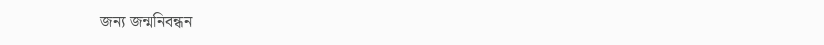জন্য জন্মনিবন্ধন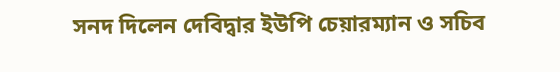সনদ দিলেন দেবিদ্বার ইউপি চেয়ারম্যান ও সচিব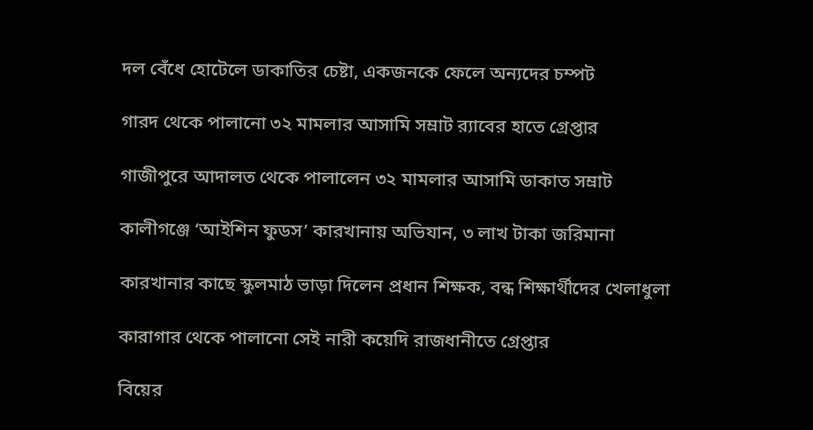দল বেঁধে হোটেলে ডাকাতির চেষ্টা, একজনকে ফেলে অন্যদের চম্পট

গারদ থেকে পালানো ৩২ মামলার আসামি সম্রাট র‍্যাবের হাতে গ্রেপ্তার

গাজীপুরে আদালত থেকে পালালেন ৩২ মামলার আসামি ডাকাত সম্রাট

কালীগঞ্জে ‘আইশিন ফুডস’ কারখানায় অভিযান, ৩ লাখ টাকা জরিমানা

কারখানার কাছে স্কুলমাঠ ভাড়া দিলেন প্রধান শিক্ষক, বন্ধ শিক্ষার্থীদের খেলাধুলা

কারাগার থেকে পালানো সেই নারী কয়েদি রাজধানীতে গ্রেপ্তার

বিয়ের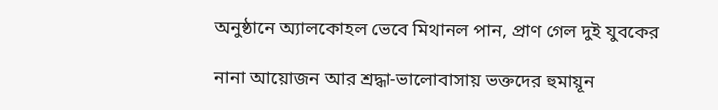অনুষ্ঠানে অ্যালকোহল ভেবে মিথানল পান, প্রাণ গেল দুই যুবকের

নানা আয়োজন আর শ্রদ্ধা-ভালোবাসায় ভক্তদের হুমায়ূন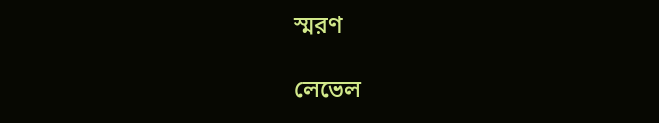স্মরণ

লেভেল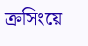ক্রসিংয়ে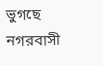ভুগছে নগরবাসী